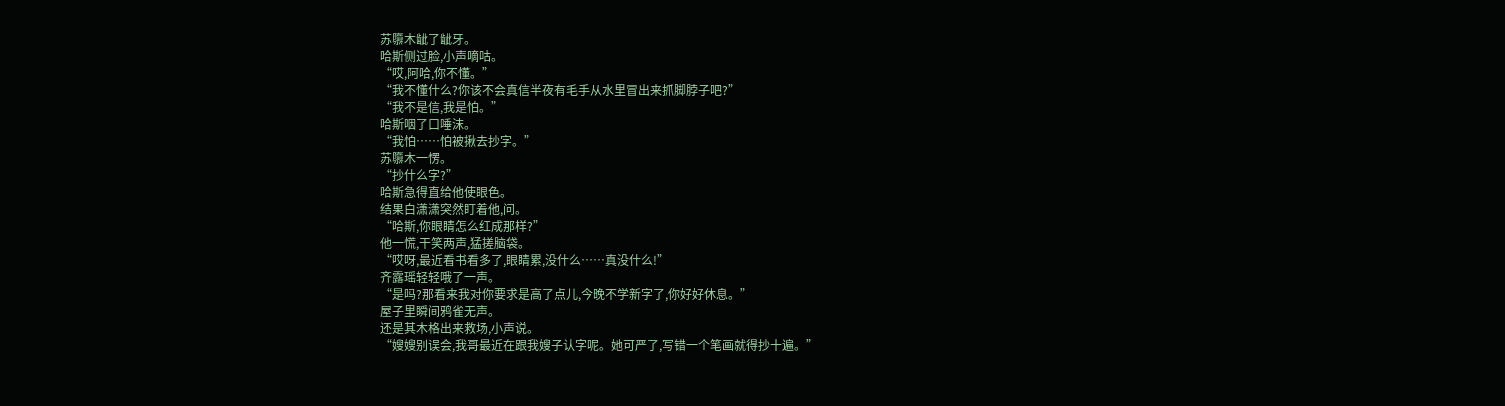苏隳木龇了龇牙。
哈斯侧过脸,小声嘀咕。
“哎,阿哈,你不懂。”
“我不懂什么?你该不会真信半夜有毛手从水里冒出来抓脚脖子吧?”
“我不是信,我是怕。”
哈斯咽了口唾沫。
“我怕……怕被揪去抄字。”
苏隳木一愣。
“抄什么字?”
哈斯急得直给他使眼色。
结果白潇潇突然盯着他,问。
“哈斯,你眼睛怎么红成那样?”
他一慌,干笑两声,猛搓脑袋。
“哎呀,最近看书看多了,眼睛累,没什么……真没什么!”
齐露瑶轻轻哦了一声。
“是吗?那看来我对你要求是高了点儿,今晚不学新字了,你好好休息。”
屋子里瞬间鸦雀无声。
还是其木格出来救场,小声说。
“嫂嫂别误会,我哥最近在跟我嫂子认字呢。她可严了,写错一个笔画就得抄十遍。”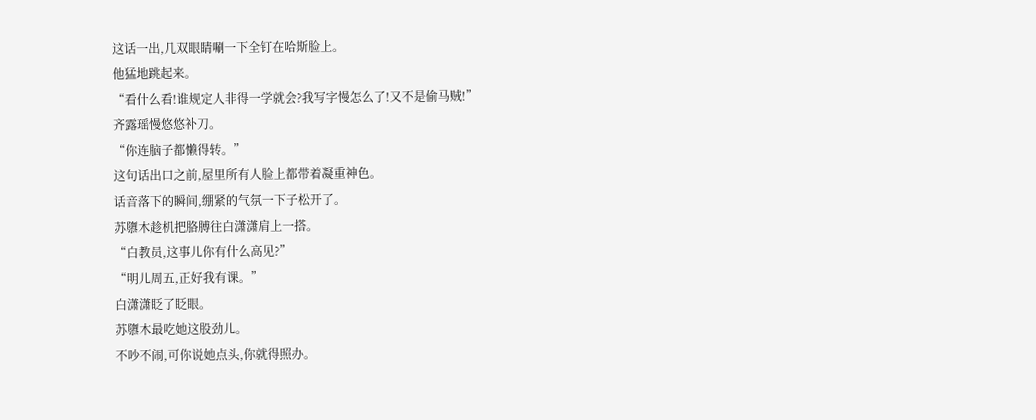这话一出,几双眼睛唰一下全钉在哈斯脸上。
他猛地跳起来。
“看什么看!谁规定人非得一学就会?我写字慢怎么了!又不是偷马贼!”
齐露瑶慢悠悠补刀。
“你连脑子都懒得转。”
这句话出口之前,屋里所有人脸上都带着凝重神色。
话音落下的瞬间,绷紧的气氛一下子松开了。
苏隳木趁机把胳膊往白潇潇肩上一搭。
“白教员,这事儿你有什么高见?”
“明儿周五,正好我有课。”
白潇潇眨了眨眼。
苏隳木最吃她这股劲儿。
不吵不闹,可你说她点头,你就得照办。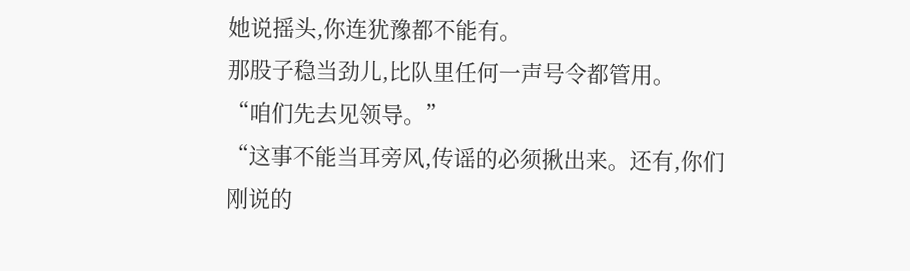她说摇头,你连犹豫都不能有。
那股子稳当劲儿,比队里任何一声号令都管用。
“咱们先去见领导。”
“这事不能当耳旁风,传谣的必须揪出来。还有,你们刚说的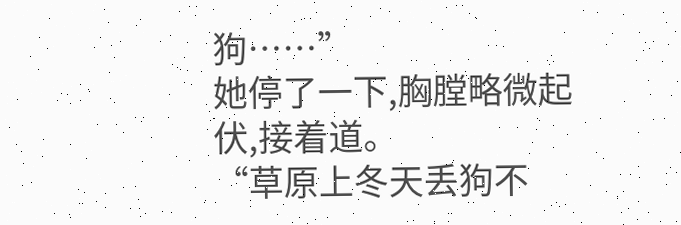狗……”
她停了一下,胸膛略微起伏,接着道。
“草原上冬天丢狗不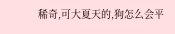稀奇,可大夏天的,狗怎么会平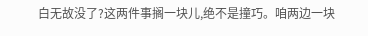白无故没了?这两件事搁一块儿,绝不是撞巧。咱两边一块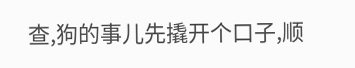查,狗的事儿先撬开个口子,顺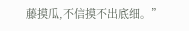藤摸瓜,不信摸不出底细。”